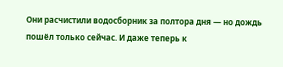Они расчистили водосборник за полтора дня — но дождь пошёл только сейчас. И даже теперь к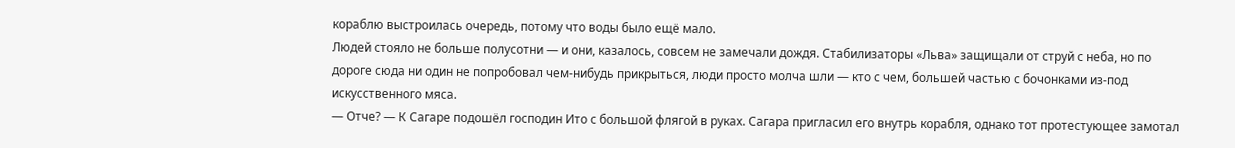кораблю выстроилась очередь, потому что воды было ещё мало.
Людей стояло не больше полусотни — и они, казалось, совсем не замечали дождя. Стабилизаторы «Льва» защищали от струй с неба, но по дороге сюда ни один не попробовал чем-нибудь прикрыться, люди просто молча шли — кто с чем, большей частью с бочонками из-под искусственного мяса.
— Отче? — К Сагаре подошёл господин Ито с большой флягой в руках. Сагара пригласил его внутрь корабля, однако тот протестующее замотал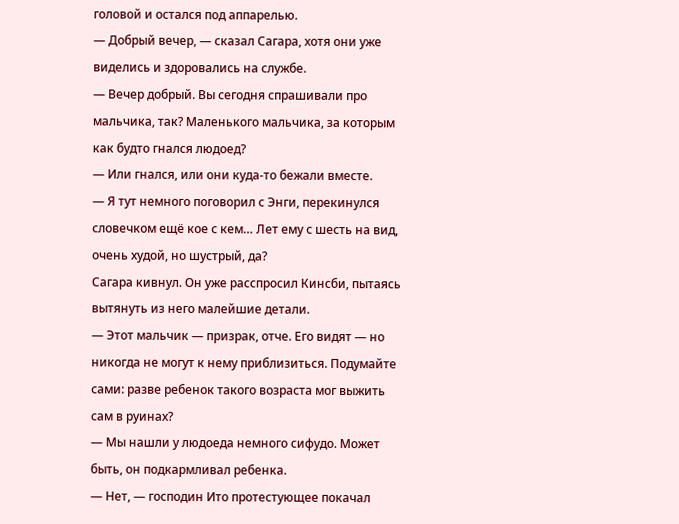головой и остался под аппарелью.
— Добрый вечер, — сказал Сагара, хотя они уже виделись и здоровались на службе.
— Вечер добрый. Вы сегодня спрашивали про мальчика, так? Маленького мальчика, за которым как будто гнался людоед?
— Или гнался, или они куда-то бежали вместе.
— Я тут немного поговорил с Энги, перекинулся словечком ещё кое с кем… Лет ему с шесть на вид, очень худой, но шустрый, да?
Сагара кивнул. Он уже расспросил Кинсби, пытаясь вытянуть из него малейшие детали.
— Этот мальчик — призрак, отче. Его видят — но никогда не могут к нему приблизиться. Подумайте сами: разве ребенок такого возраста мог выжить сам в руинах?
— Мы нашли у людоеда немного сифудо. Может быть, он подкармливал ребенка.
— Нет, — господин Ито протестующее покачал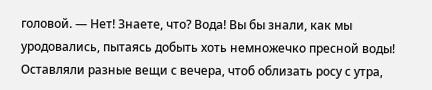головой. — Нет! Знаете, что? Вода! Вы бы знали, как мы уродовались, пытаясь добыть хоть немножечко пресной воды! Оставляли разные вещи с вечера, чтоб облизать росу с утра,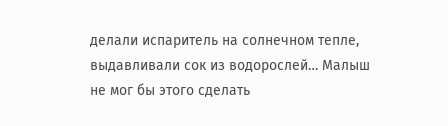делали испаритель на солнечном тепле, выдавливали сок из водорослей… Малыш не мог бы этого сделать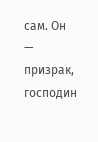сам. Он — призрак, господин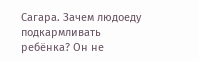Сагара. Зачем людоеду подкармливать ребёнка? Он не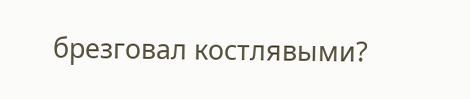брезговал костлявыми?